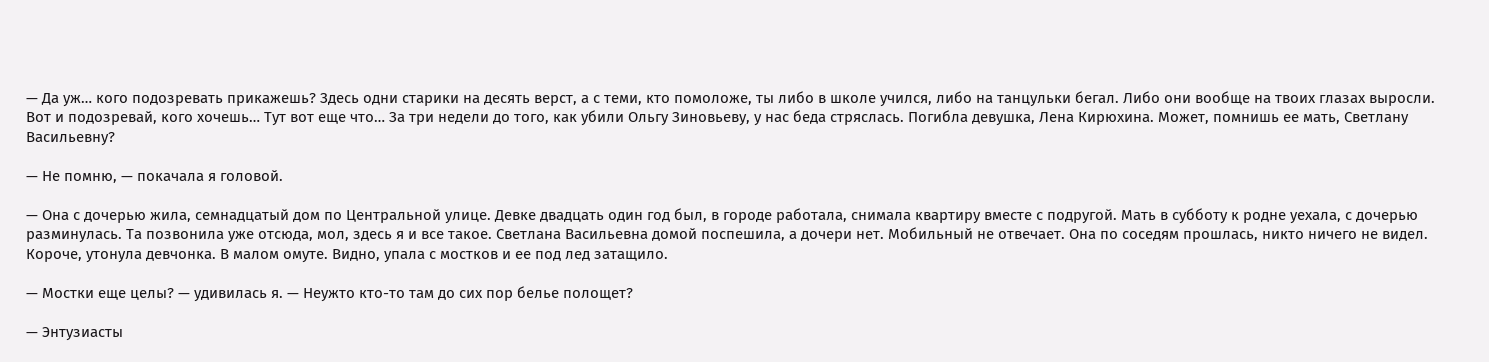— Да уж… кого подозревать прикажешь? Здесь одни старики на десять верст, а с теми, кто помоложе, ты либо в школе учился, либо на танцульки бегал. Либо они вообще на твоих глазах выросли. Вот и подозревай, кого хочешь… Тут вот еще что… За три недели до того, как убили Ольгу Зиновьеву, у нас беда стряслась. Погибла девушка, Лена Кирюхина. Может, помнишь ее мать, Светлану Васильевну?

— Не помню, — покачала я головой.

— Она с дочерью жила, семнадцатый дом по Центральной улице. Девке двадцать один год был, в городе работала, снимала квартиру вместе с подругой. Мать в субботу к родне уехала, с дочерью разминулась. Та позвонила уже отсюда, мол, здесь я и все такое. Светлана Васильевна домой поспешила, а дочери нет. Мобильный не отвечает. Она по соседям прошлась, никто ничего не видел. Короче, утонула девчонка. В малом омуте. Видно, упала с мостков и ее под лед затащило.

— Мостки еще целы? — удивилась я. — Неужто кто-то там до сих пор белье полощет?

— Энтузиасты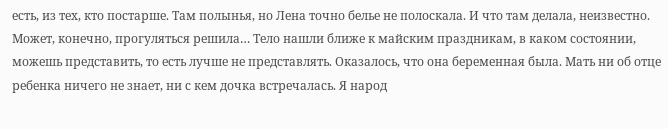есть, из тех, кто постарше. Там полынья, но Лена точно белье не полоскала. И что там делала, неизвестно. Может, конечно, прогуляться решила… Тело нашли ближе к майским праздникам, в каком состоянии, можешь представить, то есть лучше не представлять. Оказалось, что она беременная была. Мать ни об отце ребенка ничего не знает, ни с кем дочка встречалась. Я народ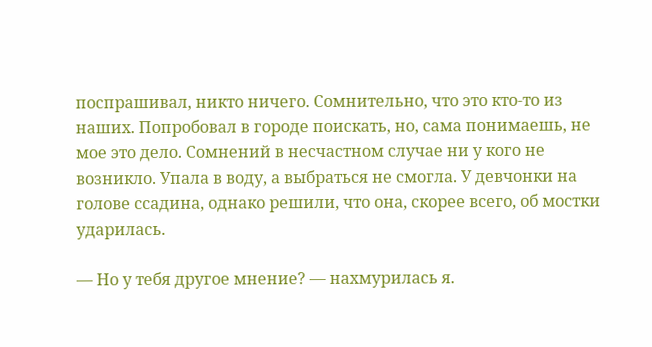поспрашивал, никто ничего. Сомнительно, что это кто-то из наших. Попробовал в городе поискать, но, сама понимаешь, не мое это дело. Сомнений в несчастном случае ни у кого не возникло. Упала в воду, а выбраться не смогла. У девчонки на голове ссадина, однако решили, что она, скорее всего, об мостки ударилась.

— Но у тебя другое мнение? — нахмурилась я.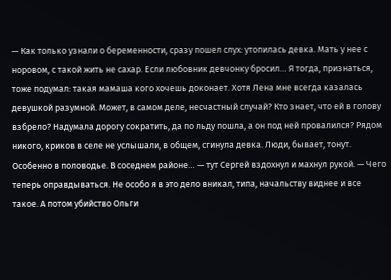— Как только узнали о беременности, сразу пошел слух: утопилась девка. Мать у нее с норовом, с такой жить не сахар. Если любовник девчонку бросил… Я тогда, признаться, тоже подумал: такая мамаша кого хочешь доконает. Хотя Лена мне всегда казалась девушкой разумной. Может, в самом деле, несчастный случай? Кто знает, что ей в голову взбрело? Надумала дорогу сократить, да по льду пошла, а он под ней провалился? Рядом никого, криков в селе не услышали, в общем, сгинула девка. Люди, бывает, тонут. Особенно в половодье. В соседнем районе… — тут Сергей вздохнул и махнул рукой. — Чего теперь оправдываться. Не особо я в это дело вникал, типа, начальству виднее и все такое. А потом убийство Ольги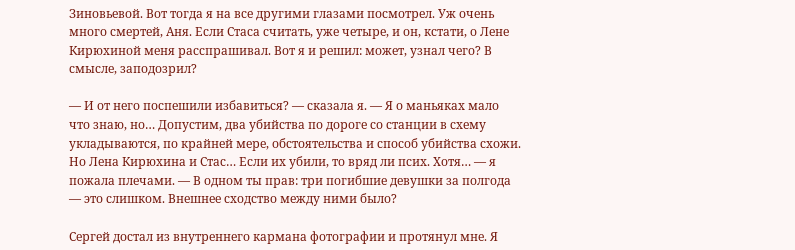Зиновьевой. Вот тогда я на все другими глазами посмотрел. Уж очень много смертей, Аня. Если Стаса считать, уже четыре, и он, кстати, о Лене Кирюхиной меня расспрашивал. Вот я и решил: может, узнал чего? В смысле, заподозрил?

— И от него поспешили избавиться? — сказала я. — Я о маньяках мало что знаю, но… Допустим, два убийства по дороге со станции в схему укладываются, по крайней мере, обстоятельства и способ убийства схожи. Но Лена Кирюхина и Стас… Если их убили, то вряд ли псих. Хотя… — я пожала плечами. — В одном ты прав: три погибшие девушки за полгода — это слишком. Внешнее сходство между ними было?

Сергей достал из внутреннего кармана фотографии и протянул мне. Я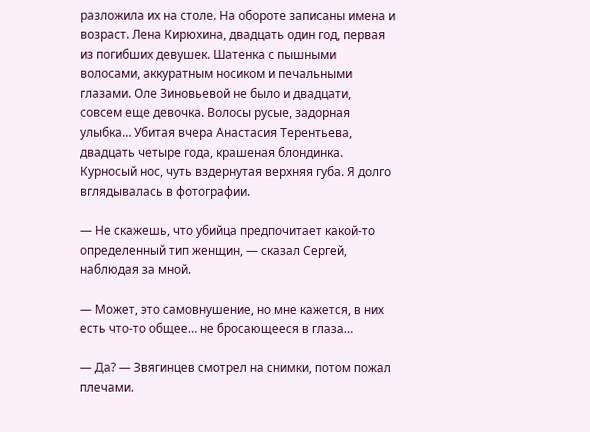разложила их на столе. На обороте записаны имена и возраст. Лена Кирюхина, двадцать один год, первая из погибших девушек. Шатенка с пышными волосами, аккуратным носиком и печальными глазами. Оле Зиновьевой не было и двадцати, совсем еще девочка. Волосы русые, задорная улыбка… Убитая вчера Анастасия Терентьева, двадцать четыре года, крашеная блондинка. Курносый нос, чуть вздернутая верхняя губа. Я долго вглядывалась в фотографии.

— Не скажешь, что убийца предпочитает какой-то определенный тип женщин, — сказал Сергей, наблюдая за мной.

— Может, это самовнушение, но мне кажется, в них есть что-то общее… не бросающееся в глаза…

— Да? — Звягинцев смотрел на снимки, потом пожал плечами.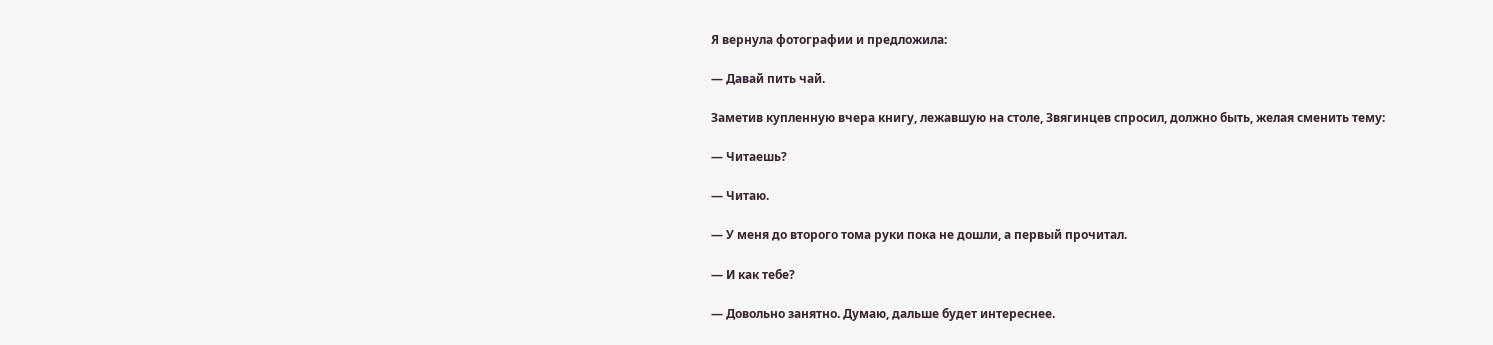Я вернула фотографии и предложила:

— Давай пить чай.

Заметив купленную вчера книгу, лежавшую на столе, Звягинцев спросил, должно быть, желая сменить тему:

— Читаешь?

— Читаю.

— У меня до второго тома руки пока не дошли, а первый прочитал.

— И как тебе?

— Довольно занятно. Думаю, дальше будет интереснее.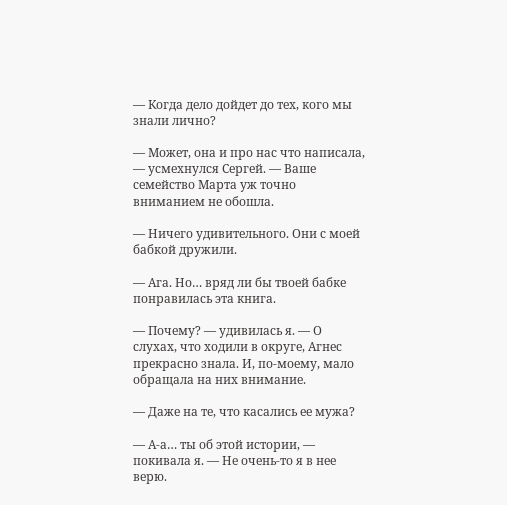— Когда дело дойдет до тех, кого мы знали лично?

— Может, она и про нас что написала, — усмехнулся Сергей. — Ваше семейство Марта уж точно вниманием не обошла.

— Ничего удивительного. Они с моей бабкой дружили.

— Ага. Но… вряд ли бы твоей бабке понравилась эта книга.

— Почему? — удивилась я. — О слухах, что ходили в округе, Агнес прекрасно знала. И, по-моему, мало обращала на них внимание.

— Даже на те, что касались ее мужа?

— А-а… ты об этой истории, — покивала я. — Не очень-то я в нее верю.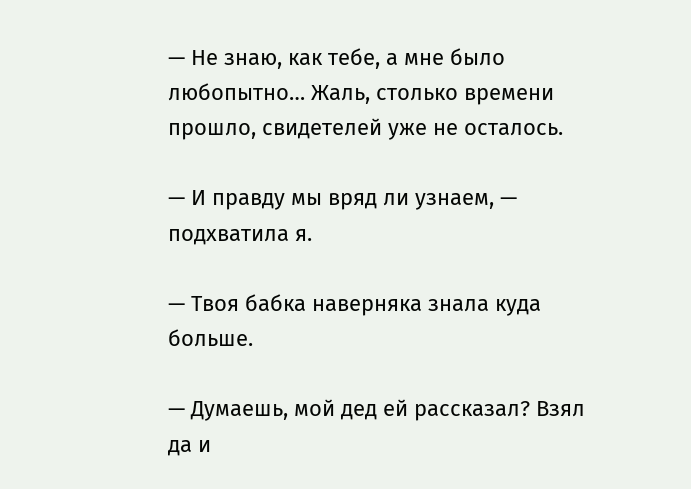— Не знаю, как тебе, а мне было любопытно… Жаль, столько времени прошло, свидетелей уже не осталось.

— И правду мы вряд ли узнаем, — подхватила я.

— Твоя бабка наверняка знала куда больше.

— Думаешь, мой дед ей рассказал? Взял да и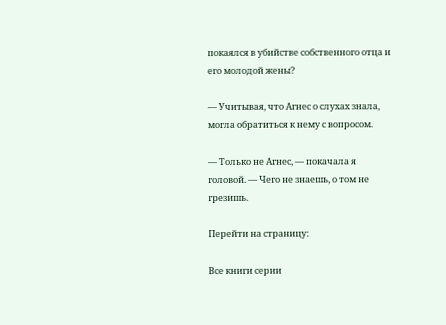покаялся в убийстве собственного отца и его молодой жены?

— Учитывая, что Агнес о слухах знала, могла обратиться к нему с вопросом.

— Только не Агнес, — покачала я головой. — Чего не знаешь, о том не грезишь.

Перейти на страницу:

Все книги серии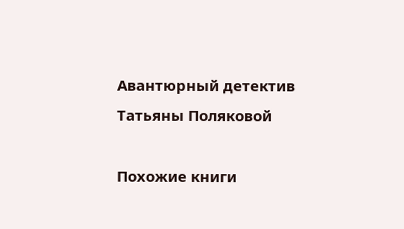Авантюрный детектив Татьяны Поляковой

Похожие книги